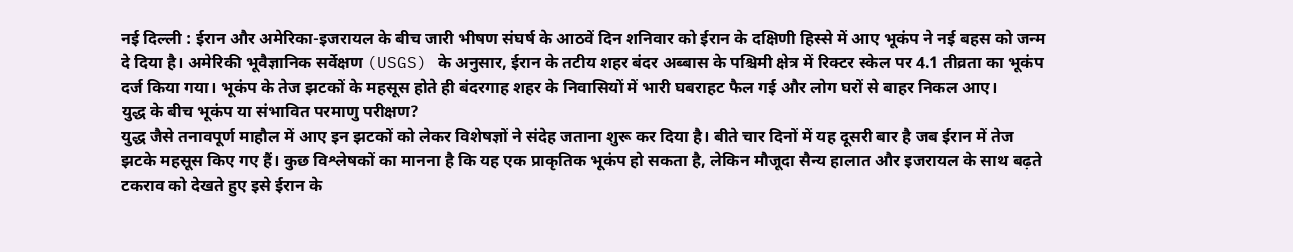नई दिल्ली : ईरान और अमेरिका-इजरायल के बीच जारी भीषण संघर्ष के आठवें दिन शनिवार को ईरान के दक्षिणी हिस्से में आए भूकंप ने नई बहस को जन्म दे दिया है। अमेरिकी भूवैज्ञानिक सर्वेक्षण (USGS) के अनुसार, ईरान के तटीय शहर बंदर अब्बास के पश्चिमी क्षेत्र में रिक्टर स्केल पर 4.1 तीव्रता का भूकंप दर्ज किया गया। भूकंप के तेज झटकों के महसूस होते ही बंदरगाह शहर के निवासियों में भारी घबराहट फैल गई और लोग घरों से बाहर निकल आए।
युद्ध के बीच भूकंप या संभावित परमाणु परीक्षण?
युद्ध जैसे तनावपूर्ण माहौल में आए इन झटकों को लेकर विशेषज्ञों ने संदेह जताना शुरू कर दिया है। बीते चार दिनों में यह दूसरी बार है जब ईरान में तेज झटके महसूस किए गए हैं। कुछ विश्लेषकों का मानना है कि यह एक प्राकृतिक भूकंप हो सकता है, लेकिन मौजूदा सैन्य हालात और इजरायल के साथ बढ़ते टकराव को देखते हुए इसे ईरान के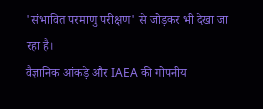'संभावित परमाणु परीक्षण' से जोड़कर भी देखा जा रहा है।
वैज्ञानिक आंकड़े और IAEA की गोपनीय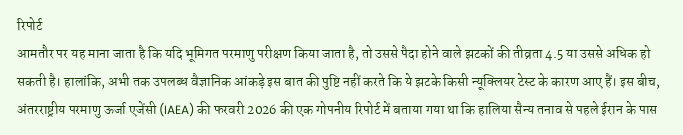रिपोर्ट
आमतौर पर यह माना जाता है कि यदि भूमिगत परमाणु परीक्षण किया जाता है, तो उससे पैदा होने वाले झटकों की तीव्रता 4.5 या उससे अधिक हो सकती है। हालांकि, अभी तक उपलब्ध वैज्ञानिक आंकड़े इस बात की पुष्टि नहीं करते कि ये झटके किसी न्यूक्लियर टेस्ट के कारण आए हैं। इस बीच, अंतरराष्ट्रीय परमाणु ऊर्जा एजेंसी (IAEA) की फरवरी 2026 की एक गोपनीय रिपोर्ट में बताया गया था कि हालिया सैन्य तनाव से पहले ईरान के पास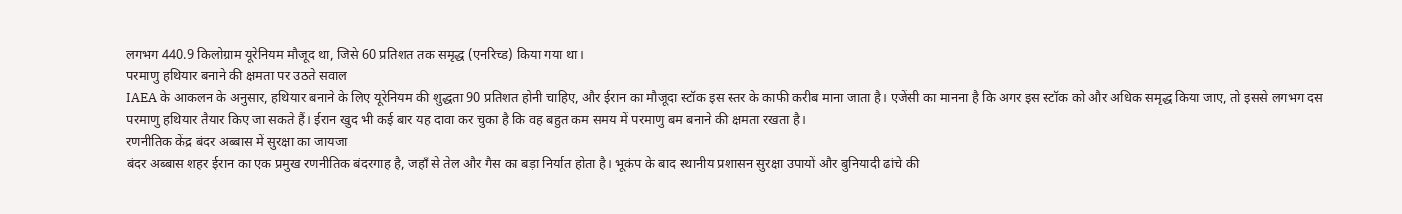लगभग 440.9 किलोग्राम यूरेनियम मौजूद था, जिसे 60 प्रतिशत तक समृद्ध (एनरिच्ड) किया गया था।
परमाणु हथियार बनाने की क्षमता पर उठते सवाल
IAEA के आकलन के अनुसार, हथियार बनाने के लिए यूरेनियम की शुद्धता 90 प्रतिशत होनी चाहिए, और ईरान का मौजूदा स्टॉक इस स्तर के काफी करीब माना जाता है। एजेंसी का मानना है कि अगर इस स्टॉक को और अधिक समृद्ध किया जाए, तो इससे लगभग दस परमाणु हथियार तैयार किए जा सकते हैं। ईरान खुद भी कई बार यह दावा कर चुका है कि वह बहुत कम समय में परमाणु बम बनाने की क्षमता रखता है।
रणनीतिक केंद्र बंदर अब्बास में सुरक्षा का जायजा
बंदर अब्बास शहर ईरान का एक प्रमुख रणनीतिक बंदरगाह है, जहाँ से तेल और गैस का बड़ा निर्यात होता है। भूकंप के बाद स्थानीय प्रशासन सुरक्षा उपायों और बुनियादी ढांचे की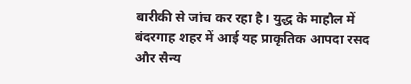बारीकी से जांच कर रहा है। युद्ध के माहौल में बंदरगाह शहर में आई यह प्राकृतिक आपदा रसद और सैन्य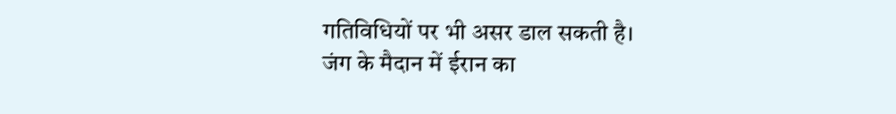गतिविधियों पर भी असर डाल सकती है।
जंग के मैदान में ईरान का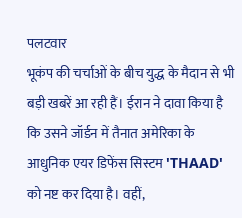पलटवार
भूकंप की चर्चाओं के बीच युद्ध के मैदान से भी बड़ी खबरें आ रही हैं। ईरान ने दावा किया है कि उसने जॉर्डन में तैनात अमेरिका के आधुनिक एयर डिफेंस सिस्टम 'THAAD' को नष्ट कर दिया है। वहीं,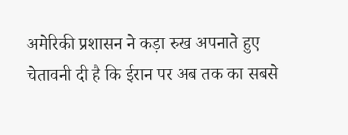अमेरिकी प्रशासन ने कड़ा रुख अपनाते हुए चेतावनी दी है कि ईरान पर अब तक का सबसे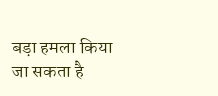बड़ा हमला किया जा सकता है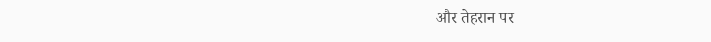और तेहरान पर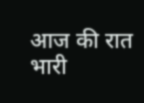आज की रात भारी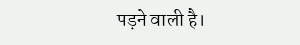पड़ने वाली है।